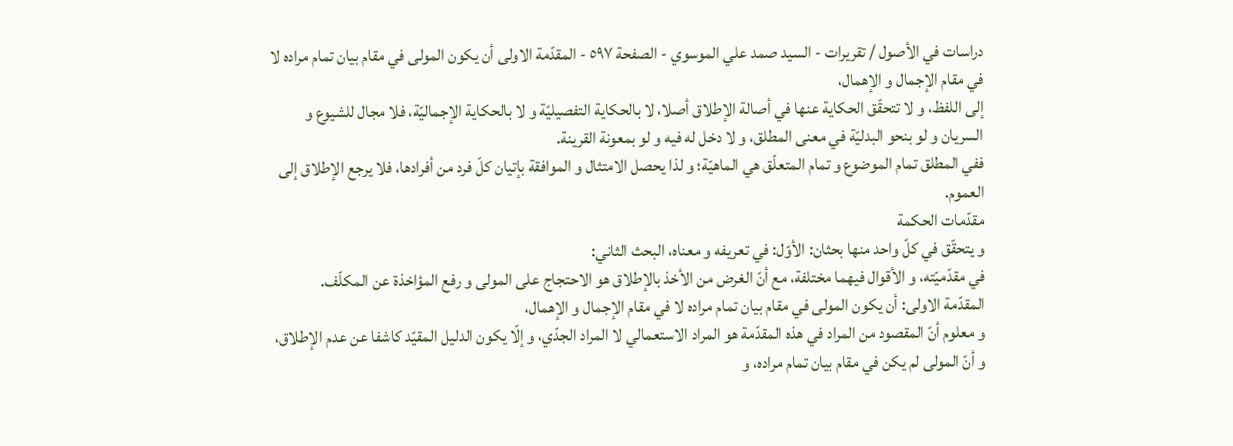دراسات في الأصول / تقريرات - السيد صمد علي الموسوي - الصفحة ٥٩٧ - المقدّمة الاولى أن يكون المولى في مقام بيان تمام مراده لا في مقام الإجمال و الإهمال،
إلى اللفظ، و لا تتحقّق الحكاية عنها في أصالة الإطلاق أصلا، لا بالحكاية التفصيليّة و لا بالحكاية الإجماليّة، فلا مجال للشيوع و السريان و لو بنحو البدليّة في معنى المطلق، و لا دخل له فيه و لو بمعونة القرينة.
ففي المطلق تمام الموضوع و تمام المتعلّق هي الماهيّة؛ و لذا يحصل الامتثال و الموافقة بإتيان كلّ فرد من أفرادها، فلا يرجع الإطلاق إلى العموم.
مقدّمات الحكمة
و يتحقّق في كلّ واحد منها بحثان: الأوّل: في تعريفه و معناه، البحث الثاني:
في مقدّميّته، و الأقوال فيهما مختلفة، مع أنّ الغرض من الأخذ بالإطلاق هو الاحتجاج على المولى و رفع المؤاخذة عن المكلّف.
المقدّمة الاولى: أن يكون المولى في مقام بيان تمام مراده لا في مقام الإجمال و الإهمال،
و معلوم أنّ المقصود من المراد في هذه المقدّمة هو المراد الاستعمالي لا المراد الجدّي، و إلّا يكون الدليل المقيّد كاشفا عن عدم الإطلاق، و أنّ المولى لم يكن في مقام بيان تمام مراده، و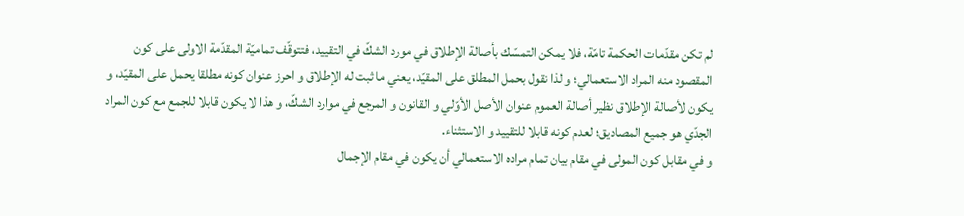لم تكن مقدّمات الحكمة تامّة، فلا يمكن التمسّك بأصالة الإطلاق في مورد الشكّ في التقييد، فتتوقّف تماميّة المقدّمة الاولى على كون المقصود منه المراد الاستعمالي؛ و لذا نقول بحمل المطلق على المقيّد، يعني ما ثبت له الإطلاق و احرز عنوان كونه مطلقا يحمل على المقيّد، و يكون لأصالة الإطلاق نظير أصالة العموم عنوان الأصل الأوّلي و القانون و المرجع في موارد الشكّ، و هذا لا يكون قابلا للجمع مع كون المراد الجدّي هو جميع المصاديق؛ لعدم كونه قابلا للتقييد و الاستثناء.
و في مقابل كون المولى في مقام بيان تمام مراده الاستعمالي أن يكون في مقام الإجمال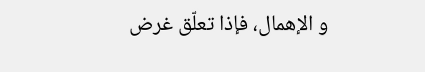و الإهمال، فإذا تعلّق غرض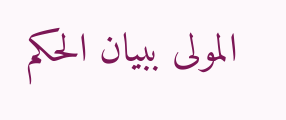المولى ببيان الحكم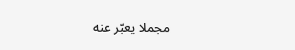مجملا يعبّر عنه